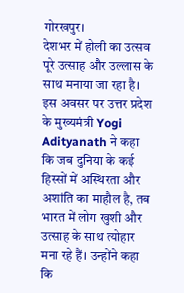गोरखपुर।
देशभर में होली का उत्सव पूरे उत्साह और उल्लास के साथ मनाया जा रहा है। इस अवसर पर उत्तर प्रदेश के मुख्यमंत्री Yogi Adityanath ने कहा कि जब दुनिया के कई हिस्सों में अस्थिरता और अशांति का माहौल है, तब भारत में लोग खुशी और उत्साह के साथ त्योहार मना रहे हैं। उन्होंने कहा कि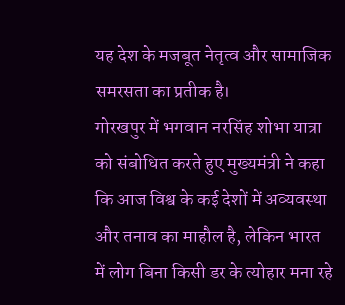यह देश के मजबूत नेतृत्व और सामाजिक समरसता का प्रतीक है।
गोरखपुर में भगवान नरसिंह शोभा यात्रा को संबोधित करते हुए मुख्यमंत्री ने कहा कि आज विश्व के कई देशों में अव्यवस्था और तनाव का माहौल है, लेकिन भारत में लोग बिना किसी डर के त्योहार मना रहे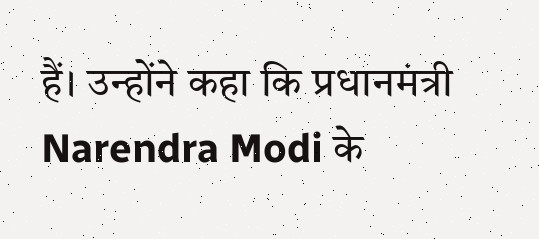हैं। उन्होंने कहा कि प्रधानमंत्री Narendra Modi के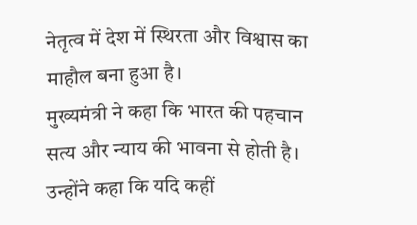नेतृत्व में देश में स्थिरता और विश्वास का माहौल बना हुआ है।
मुख्यमंत्री ने कहा कि भारत की पहचान सत्य और न्याय की भावना से होती है। उन्होंने कहा कि यदि कहीं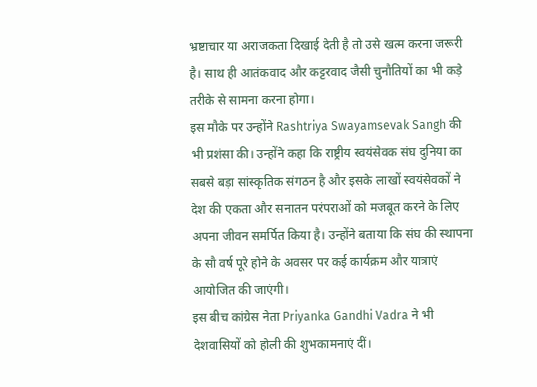भ्रष्टाचार या अराजकता दिखाई देती है तो उसे खत्म करना जरूरी है। साथ ही आतंकवाद और कट्टरवाद जैसी चुनौतियों का भी कड़े तरीके से सामना करना होगा।
इस मौके पर उन्होंने Rashtriya Swayamsevak Sangh की भी प्रशंसा की। उन्होंने कहा कि राष्ट्रीय स्वयंसेवक संघ दुनिया का सबसे बड़ा सांस्कृतिक संगठन है और इसके लाखों स्वयंसेवकों ने देश की एकता और सनातन परंपराओं को मजबूत करने के लिए अपना जीवन समर्पित किया है। उन्होंने बताया कि संघ की स्थापना के सौ वर्ष पूरे होने के अवसर पर कई कार्यक्रम और यात्राएं आयोजित की जाएंगी।
इस बीच कांग्रेस नेता Priyanka Gandhi Vadra ने भी देशवासियों को होली की शुभकामनाएं दीं।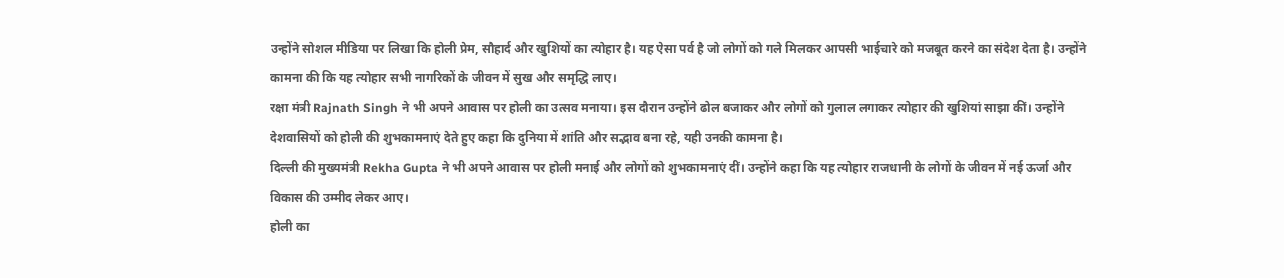उन्होंने सोशल मीडिया पर लिखा कि होली प्रेम, सौहार्द और खुशियों का त्योहार है। यह ऐसा पर्व है जो लोगों को गले मिलकर आपसी भाईचारे को मजबूत करने का संदेश देता है। उन्होंने कामना की कि यह त्योहार सभी नागरिकों के जीवन में सुख और समृद्धि लाए।
रक्षा मंत्री Rajnath Singh ने भी अपने आवास पर होली का उत्सव मनाया। इस दौरान उन्होंने ढोल बजाकर और लोगों को गुलाल लगाकर त्योहार की खुशियां साझा कीं। उन्होंने देशवासियों को होली की शुभकामनाएं देते हुए कहा कि दुनिया में शांति और सद्भाव बना रहे, यही उनकी कामना है।
दिल्ली की मुख्यमंत्री Rekha Gupta ने भी अपने आवास पर होली मनाई और लोगों को शुभकामनाएं दीं। उन्होंने कहा कि यह त्योहार राजधानी के लोगों के जीवन में नई ऊर्जा और विकास की उम्मीद लेकर आए।
होली का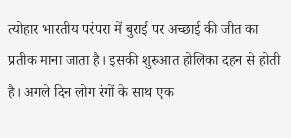त्योहार भारतीय परंपरा में बुराई पर अच्छाई की जीत का प्रतीक माना जाता है। इसकी शुरुआत होलिका दहन से होती है। अगले दिन लोग रंगों के साथ एक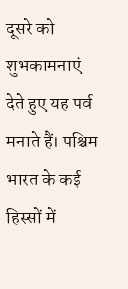दूसरे को शुभकामनाएं देते हुए यह पर्व मनाते हैं। पश्चिम भारत के कई हिस्सों में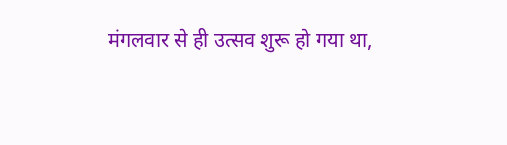मंगलवार से ही उत्सव शुरू हो गया था,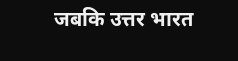जबकि उत्तर भारत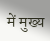में मुख्य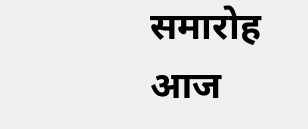समारोह आज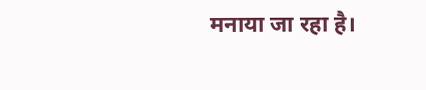मनाया जा रहा है।